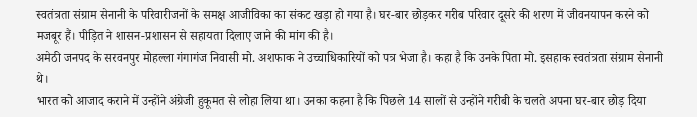स्वतंत्रता संग्राम सेनानी के परिवारीजनों के समक्ष आजीविका का संकट खड़ा हो गया है। घर-बार छोड़कर गरीब परिवार दूसरे की शरण में जीवनयापन करने को मजबूर हैं। पीड़ित ने शासन-प्रशासन से सहायता दिलाए जाने की मांग की है।
अमेठी जनपद के सरवनपुर मोहल्ला गंगागंज निवासी मो. अशफाक ने उच्चाधिकारियों को पत्र भेजा है। कहा है कि उनके पिता मो. इसहाक स्वतंत्रता संग्राम सेनानी थे।
भारत को आजाद कराने में उन्होंने अंग्रेजी हुकूमत से लोहा लिया था। उनका कहना है कि पिछले 14 सालों से उन्होंने गरीबी के चलते अपना घर-बार छोड़ दिया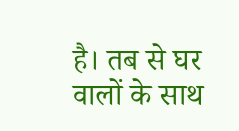है। तब से घर वालों के साथ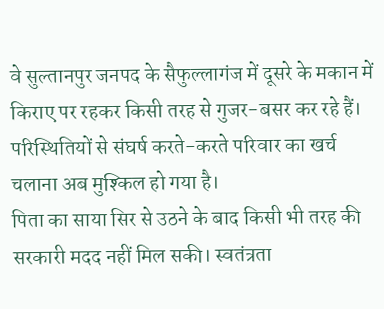वे सुल्तानपुर जनपद के सैफुल्लागंज में दूसरे के मकान में किराए पर रहकर किसी तरह से गुजर-बसर कर रहे हैं। परिस्थितियों से संघर्ष करते-करते परिवार का खर्च चलाना अब मुश्किल हो गया है।
पिता का साया सिर से उठने के बाद किसी भी तरह की सरकारी मदद नहीं मिल सकी। स्वतंत्रता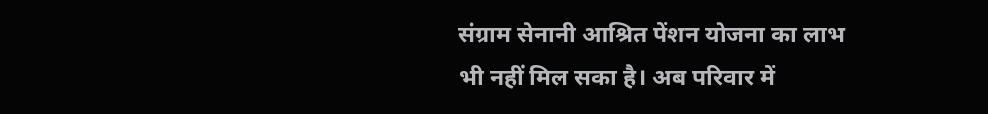संग्राम सेनानी आश्रित पेंशन योजना का लाभ भी नहीं मिल सका है। अब परिवार में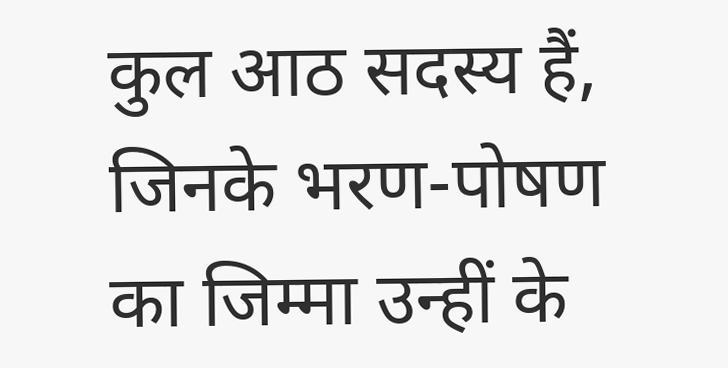कुल आठ सदस्य हैं, जिनके भरण-पोषण का जिम्मा उन्हीं के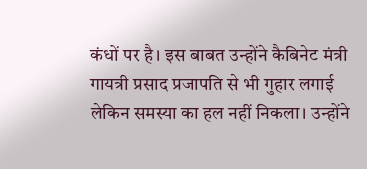कंधों पर है। इस बाबत उन्होंने कैबिनेट मंत्री गायत्री प्रसाद प्रजापति से भी गुहार लगाई लेकिन समस्या का हल नहीं निकला। उन्होंने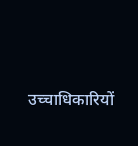उच्चाधिकारियों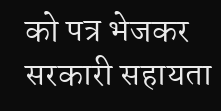को पत्र भेजकर सरकारी सहायता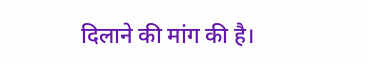दिलाने की मांग की है।